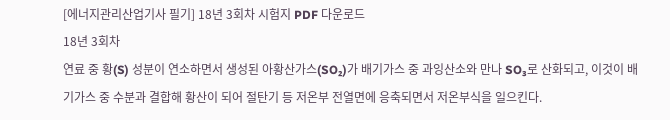[에너지관리산업기사 필기] 18년 3회차 시험지 PDF 다운로드
18년 3회차
연료 중 황(S) 성분이 연소하면서 생성된 아황산가스(SO₂)가 배기가스 중 과잉산소와 만나 SO₃로 산화되고, 이것이 배기가스 중 수분과 결합해 황산이 되어 절탄기 등 저온부 전열면에 응축되면서 저온부식을 일으킨다.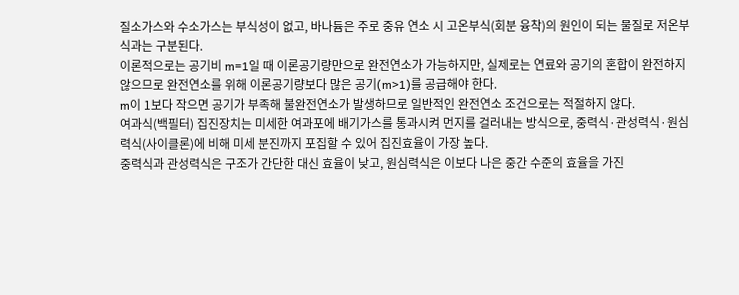질소가스와 수소가스는 부식성이 없고, 바나듐은 주로 중유 연소 시 고온부식(회분 융착)의 원인이 되는 물질로 저온부식과는 구분된다.
이론적으로는 공기비 m=1일 때 이론공기량만으로 완전연소가 가능하지만, 실제로는 연료와 공기의 혼합이 완전하지 않으므로 완전연소를 위해 이론공기량보다 많은 공기(m>1)를 공급해야 한다.
m이 1보다 작으면 공기가 부족해 불완전연소가 발생하므로 일반적인 완전연소 조건으로는 적절하지 않다.
여과식(백필터) 집진장치는 미세한 여과포에 배기가스를 통과시켜 먼지를 걸러내는 방식으로, 중력식·관성력식·원심력식(사이클론)에 비해 미세 분진까지 포집할 수 있어 집진효율이 가장 높다.
중력식과 관성력식은 구조가 간단한 대신 효율이 낮고, 원심력식은 이보다 나은 중간 수준의 효율을 가진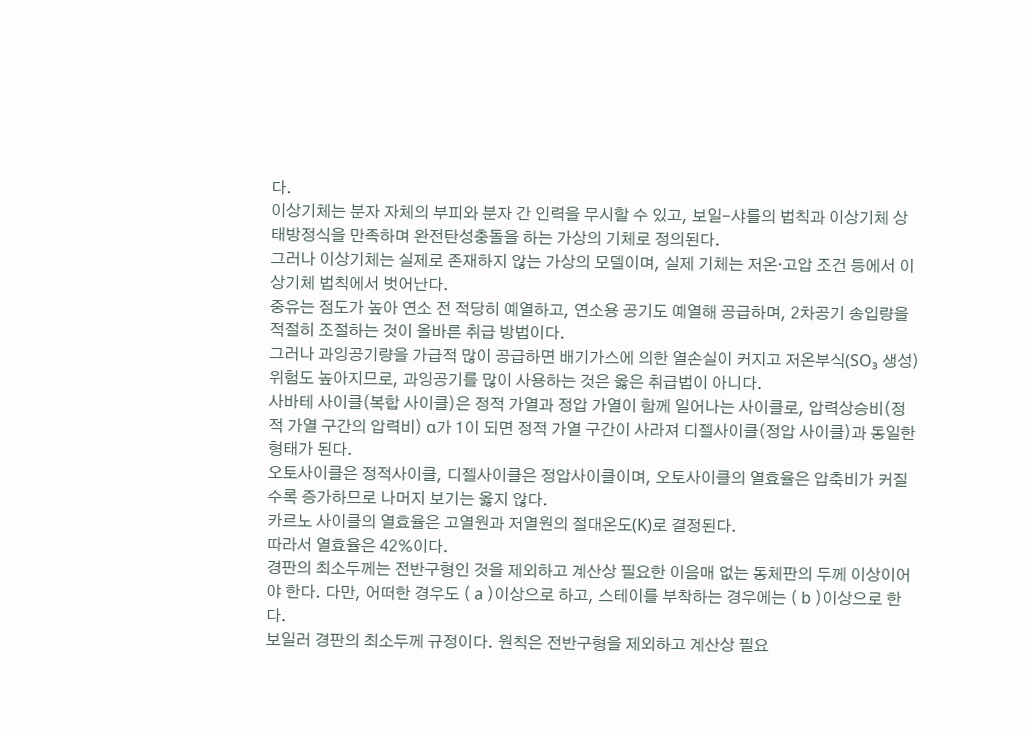다.
이상기체는 분자 자체의 부피와 분자 간 인력을 무시할 수 있고, 보일-샤를의 법칙과 이상기체 상태방정식을 만족하며 완전탄성충돌을 하는 가상의 기체로 정의된다.
그러나 이상기체는 실제로 존재하지 않는 가상의 모델이며, 실제 기체는 저온·고압 조건 등에서 이상기체 법칙에서 벗어난다.
중유는 점도가 높아 연소 전 적당히 예열하고, 연소용 공기도 예열해 공급하며, 2차공기 송입량을 적절히 조절하는 것이 올바른 취급 방법이다.
그러나 과잉공기량을 가급적 많이 공급하면 배기가스에 의한 열손실이 커지고 저온부식(SO₃ 생성) 위험도 높아지므로, 과잉공기를 많이 사용하는 것은 옳은 취급법이 아니다.
사바테 사이클(복합 사이클)은 정적 가열과 정압 가열이 함께 일어나는 사이클로, 압력상승비(정적 가열 구간의 압력비) α가 1이 되면 정적 가열 구간이 사라져 디젤사이클(정압 사이클)과 동일한 형태가 된다.
오토사이클은 정적사이클, 디젤사이클은 정압사이클이며, 오토사이클의 열효율은 압축비가 커질수록 증가하므로 나머지 보기는 옳지 않다.
카르노 사이클의 열효율은 고열원과 저열원의 절대온도(K)로 결정된다.
따라서 열효율은 42%이다.
경판의 최소두께는 전반구형인 것을 제외하고 계산상 필요한 이음매 없는 동체판의 두께 이상이어야 한다. 다만, 어떠한 경우도 ( a )이상으로 하고, 스테이를 부착하는 경우에는 ( b )이상으로 한다.
보일러 경판의 최소두께 규정이다. 원칙은 전반구형을 제외하고 계산상 필요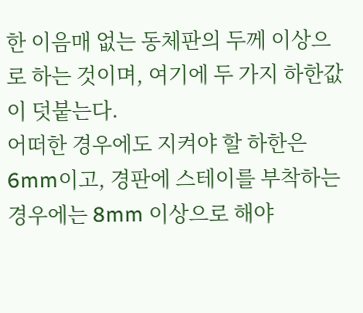한 이음매 없는 동체판의 두께 이상으로 하는 것이며, 여기에 두 가지 하한값이 덧붙는다.
어떠한 경우에도 지켜야 할 하한은 6mm이고, 경판에 스테이를 부착하는 경우에는 8mm 이상으로 해야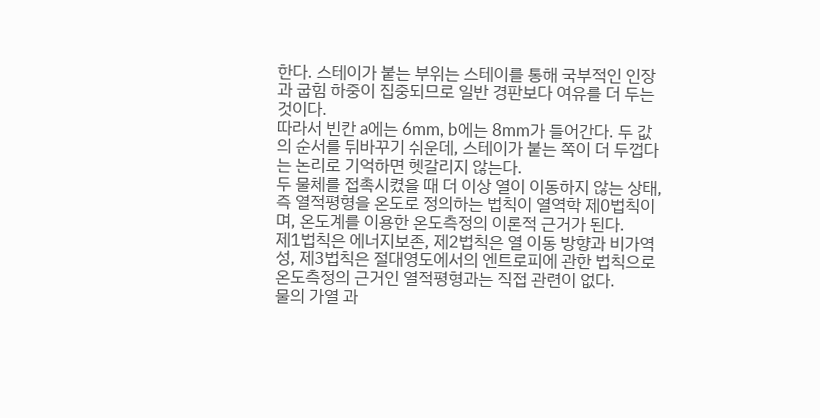한다. 스테이가 붙는 부위는 스테이를 통해 국부적인 인장과 굽힘 하중이 집중되므로 일반 경판보다 여유를 더 두는 것이다.
따라서 빈칸 a에는 6mm, b에는 8mm가 들어간다. 두 값의 순서를 뒤바꾸기 쉬운데, 스테이가 붙는 쪽이 더 두껍다는 논리로 기억하면 헷갈리지 않는다.
두 물체를 접촉시켰을 때 더 이상 열이 이동하지 않는 상태, 즉 열적평형을 온도로 정의하는 법칙이 열역학 제0법칙이며, 온도계를 이용한 온도측정의 이론적 근거가 된다.
제1법칙은 에너지보존, 제2법칙은 열 이동 방향과 비가역성, 제3법칙은 절대영도에서의 엔트로피에 관한 법칙으로 온도측정의 근거인 열적평형과는 직접 관련이 없다.
물의 가열 과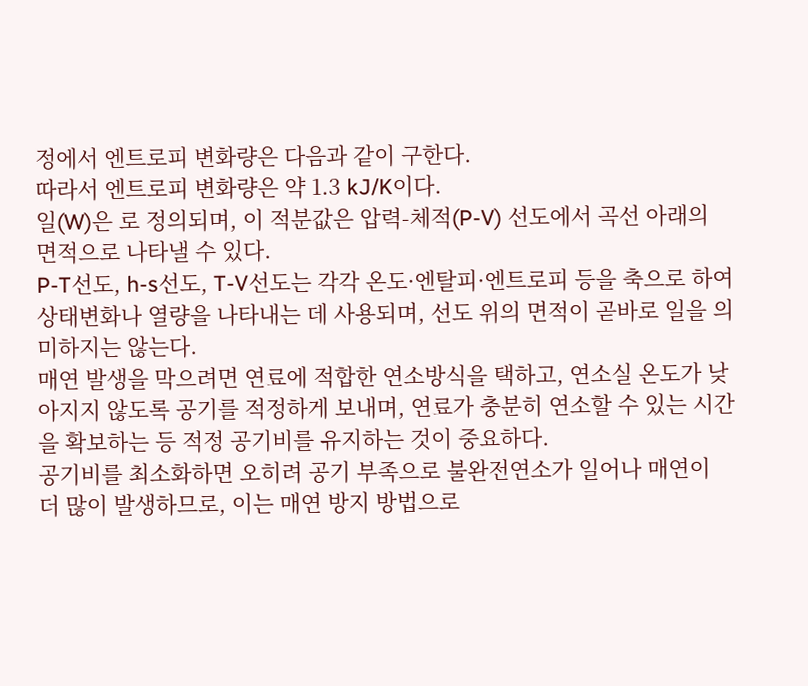정에서 엔트로피 변화량은 다음과 같이 구한다.
따라서 엔트로피 변화량은 약 1.3 kJ/K이다.
일(W)은 로 정의되며, 이 적분값은 압력-체적(P-V) 선도에서 곡선 아래의 면적으로 나타낼 수 있다.
P-T선도, h-s선도, T-V선도는 각각 온도·엔탈피·엔트로피 등을 축으로 하여 상태변화나 열량을 나타내는 데 사용되며, 선도 위의 면적이 곧바로 일을 의미하지는 않는다.
매연 발생을 막으려면 연료에 적합한 연소방식을 택하고, 연소실 온도가 낮아지지 않도록 공기를 적정하게 보내며, 연료가 충분히 연소할 수 있는 시간을 확보하는 등 적정 공기비를 유지하는 것이 중요하다.
공기비를 최소화하면 오히려 공기 부족으로 불완전연소가 일어나 매연이 더 많이 발생하므로, 이는 매연 방지 방법으로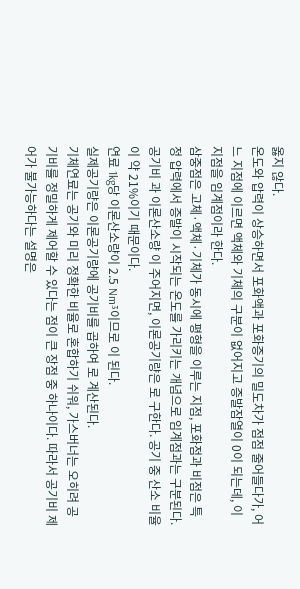옳지 않다.
온도와 압력이 상승하면서 포화액과 포화증기의 밀도차가 점점 줄어들다가, 어느 지점에 이르면 액체와 기체의 구분이 없어지고 증발잠열이 0이 되는데, 이 지점을 임계점이라 한다.
삼중점은 고체·액체·기체가 동시에 평형을 이루는 지점, 포화점과 비점은 특정 압력에서 증발이 시작되는 온도를 가리키는 개념으로 임계점과는 구분된다.
공기비 과 이론산소량 이 주어지면, 이론공기량은 로 구한다. 공기 중 산소 비율이 약 21%이기 때문이다.
연료 1kg당 이론산소량이 2.5 Nm³이므로 이 된다.
실제공기량은 이론공기량에 공기비를 곱하여 로 계산된다.
기체연료는 공기와 미리 정확한 비율로 혼합하기 쉬워, 가스버너는 오히려 공기비를 정밀하게 제어할 수 있다는 점이 큰 장점 중 하나이다. 따라서 공기비 제어가 불가능하다는 설명은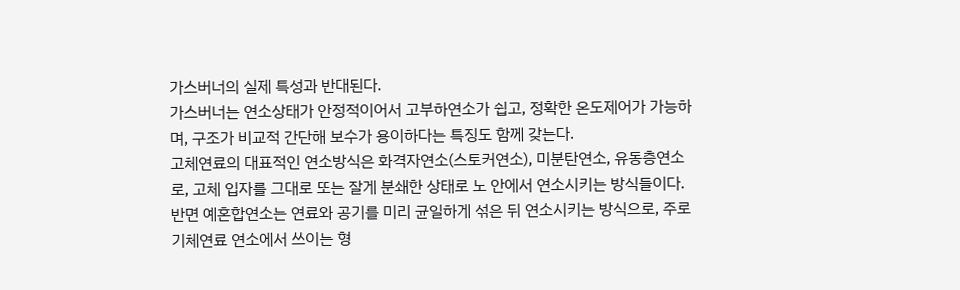가스버너의 실제 특성과 반대된다.
가스버너는 연소상태가 안정적이어서 고부하연소가 쉽고, 정확한 온도제어가 가능하며, 구조가 비교적 간단해 보수가 용이하다는 특징도 함께 갖는다.
고체연료의 대표적인 연소방식은 화격자연소(스토커연소), 미분탄연소, 유동층연소로, 고체 입자를 그대로 또는 잘게 분쇄한 상태로 노 안에서 연소시키는 방식들이다.
반면 예혼합연소는 연료와 공기를 미리 균일하게 섞은 뒤 연소시키는 방식으로, 주로 기체연료 연소에서 쓰이는 형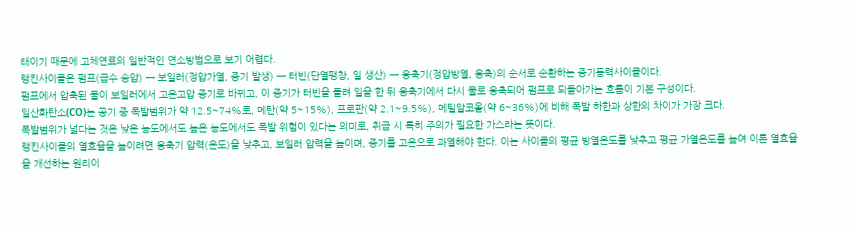태이기 때문에 고체연료의 일반적인 연소방법으로 보기 어렵다.
랭킨사이클은 펌프(급수 승압) → 보일러(정압가열, 증기 발생) → 터빈(단열팽창, 일 생산) → 응축기(정압방열, 응축)의 순서로 순환하는 증기동력사이클이다.
펌프에서 압축된 물이 보일러에서 고온고압 증기로 바뀌고, 이 증기가 터빈을 돌려 일을 한 뒤 응축기에서 다시 물로 응축되어 펌프로 되돌아가는 흐름이 기본 구성이다.
일산화탄소(CO)는 공기 중 폭발범위가 약 12.5~74%로, 메탄(약 5~15%), 프로판(약 2.1~9.5%), 메틸알코올(약 6~36%)에 비해 폭발 하한과 상한의 차이가 가장 크다.
폭발범위가 넓다는 것은 낮은 농도에서도 높은 농도에서도 폭발 위험이 있다는 의미로, 취급 시 특히 주의가 필요한 가스라는 뜻이다.
랭킨사이클의 열효율을 높이려면 응축기 압력(온도)을 낮추고, 보일러 압력을 높이며, 증기를 고온으로 과열해야 한다. 이는 사이클의 평균 방열온도를 낮추고 평균 가열온도를 높여 이론 열효율을 개선하는 원리이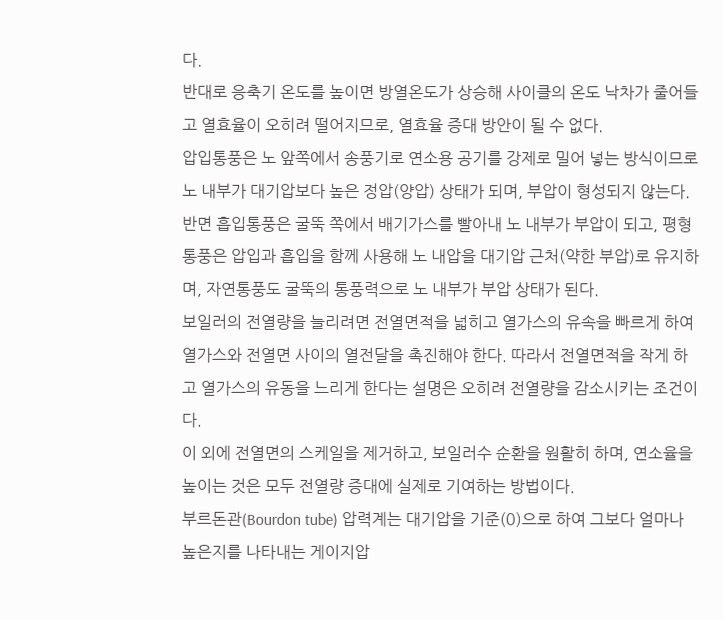다.
반대로 응축기 온도를 높이면 방열온도가 상승해 사이클의 온도 낙차가 줄어들고 열효율이 오히려 떨어지므로, 열효율 증대 방안이 될 수 없다.
압입통풍은 노 앞쪽에서 송풍기로 연소용 공기를 강제로 밀어 넣는 방식이므로 노 내부가 대기압보다 높은 정압(양압) 상태가 되며, 부압이 형성되지 않는다.
반면 흡입통풍은 굴뚝 쪽에서 배기가스를 빨아내 노 내부가 부압이 되고, 평형통풍은 압입과 흡입을 함께 사용해 노 내압을 대기압 근처(약한 부압)로 유지하며, 자연통풍도 굴뚝의 통풍력으로 노 내부가 부압 상태가 된다.
보일러의 전열량을 늘리려면 전열면적을 넓히고 열가스의 유속을 빠르게 하여 열가스와 전열면 사이의 열전달을 촉진해야 한다. 따라서 전열면적을 작게 하고 열가스의 유동을 느리게 한다는 설명은 오히려 전열량을 감소시키는 조건이다.
이 외에 전열면의 스케일을 제거하고, 보일러수 순환을 원활히 하며, 연소율을 높이는 것은 모두 전열량 증대에 실제로 기여하는 방법이다.
부르돈관(Bourdon tube) 압력계는 대기압을 기준(0)으로 하여 그보다 얼마나 높은지를 나타내는 게이지압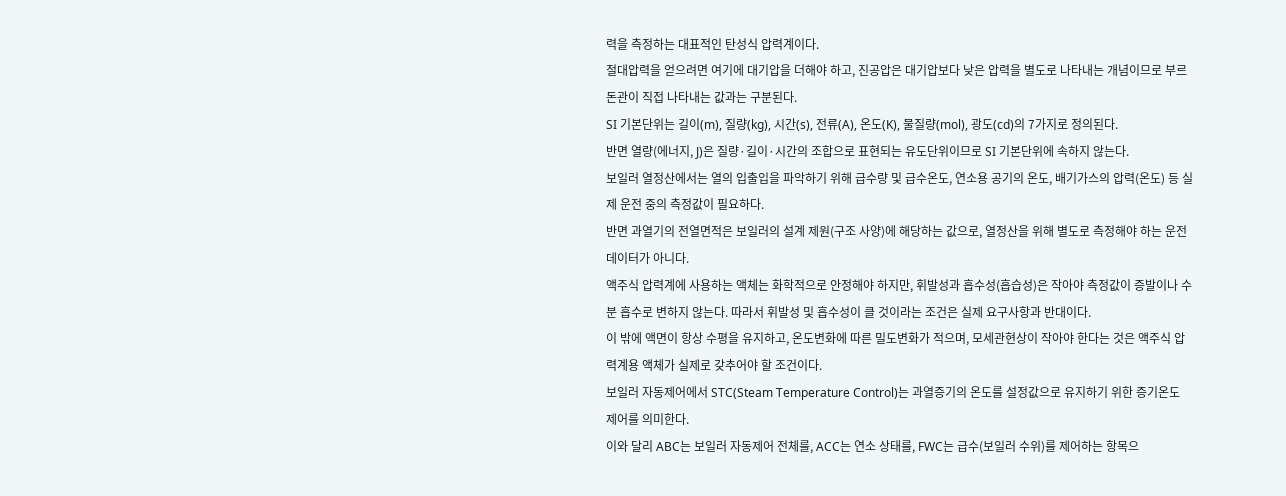력을 측정하는 대표적인 탄성식 압력계이다.
절대압력을 얻으려면 여기에 대기압을 더해야 하고, 진공압은 대기압보다 낮은 압력을 별도로 나타내는 개념이므로 부르돈관이 직접 나타내는 값과는 구분된다.
SI 기본단위는 길이(m), 질량(kg), 시간(s), 전류(A), 온도(K), 물질량(mol), 광도(cd)의 7가지로 정의된다.
반면 열량(에너지, J)은 질량·길이·시간의 조합으로 표현되는 유도단위이므로 SI 기본단위에 속하지 않는다.
보일러 열정산에서는 열의 입출입을 파악하기 위해 급수량 및 급수온도, 연소용 공기의 온도, 배기가스의 압력(온도) 등 실제 운전 중의 측정값이 필요하다.
반면 과열기의 전열면적은 보일러의 설계 제원(구조 사양)에 해당하는 값으로, 열정산을 위해 별도로 측정해야 하는 운전 데이터가 아니다.
액주식 압력계에 사용하는 액체는 화학적으로 안정해야 하지만, 휘발성과 흡수성(흡습성)은 작아야 측정값이 증발이나 수분 흡수로 변하지 않는다. 따라서 휘발성 및 흡수성이 클 것이라는 조건은 실제 요구사항과 반대이다.
이 밖에 액면이 항상 수평을 유지하고, 온도변화에 따른 밀도변화가 적으며, 모세관현상이 작아야 한다는 것은 액주식 압력계용 액체가 실제로 갖추어야 할 조건이다.
보일러 자동제어에서 STC(Steam Temperature Control)는 과열증기의 온도를 설정값으로 유지하기 위한 증기온도 제어를 의미한다.
이와 달리 ABC는 보일러 자동제어 전체를, ACC는 연소 상태를, FWC는 급수(보일러 수위)를 제어하는 항목으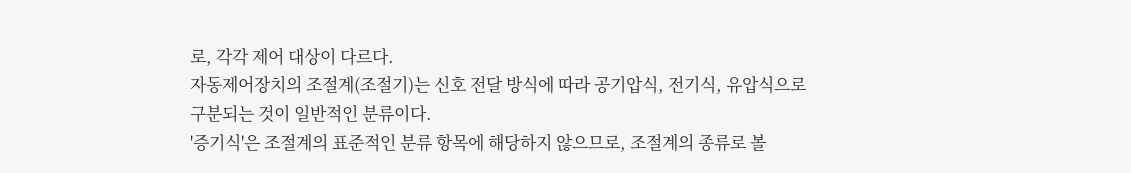로, 각각 제어 대상이 다르다.
자동제어장치의 조절계(조절기)는 신호 전달 방식에 따라 공기압식, 전기식, 유압식으로 구분되는 것이 일반적인 분류이다.
'증기식'은 조절계의 표준적인 분류 항목에 해당하지 않으므로, 조절계의 종류로 볼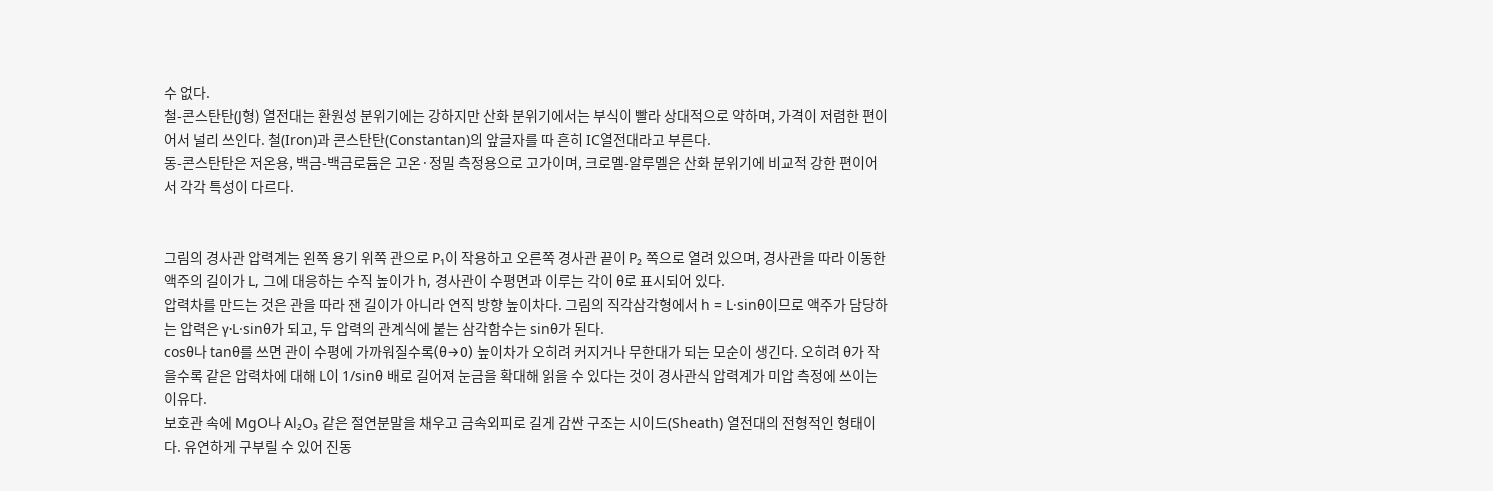수 없다.
철-콘스탄탄(J형) 열전대는 환원성 분위기에는 강하지만 산화 분위기에서는 부식이 빨라 상대적으로 약하며, 가격이 저렴한 편이어서 널리 쓰인다. 철(Iron)과 콘스탄탄(Constantan)의 앞글자를 따 흔히 IC열전대라고 부른다.
동-콘스탄탄은 저온용, 백금-백금로듐은 고온·정밀 측정용으로 고가이며, 크로멜-알루멜은 산화 분위기에 비교적 강한 편이어서 각각 특성이 다르다.


그림의 경사관 압력계는 왼쪽 용기 위쪽 관으로 P₁이 작용하고 오른쪽 경사관 끝이 P₂ 쪽으로 열려 있으며, 경사관을 따라 이동한 액주의 길이가 L, 그에 대응하는 수직 높이가 h, 경사관이 수평면과 이루는 각이 θ로 표시되어 있다.
압력차를 만드는 것은 관을 따라 잰 길이가 아니라 연직 방향 높이차다. 그림의 직각삼각형에서 h = L·sinθ이므로 액주가 담당하는 압력은 γ·L·sinθ가 되고, 두 압력의 관계식에 붙는 삼각함수는 sinθ가 된다.
cosθ나 tanθ를 쓰면 관이 수평에 가까워질수록(θ→0) 높이차가 오히려 커지거나 무한대가 되는 모순이 생긴다. 오히려 θ가 작을수록 같은 압력차에 대해 L이 1/sinθ 배로 길어져 눈금을 확대해 읽을 수 있다는 것이 경사관식 압력계가 미압 측정에 쓰이는 이유다.
보호관 속에 MgO나 Al₂O₃ 같은 절연분말을 채우고 금속외피로 길게 감싼 구조는 시이드(Sheath) 열전대의 전형적인 형태이다. 유연하게 구부릴 수 있어 진동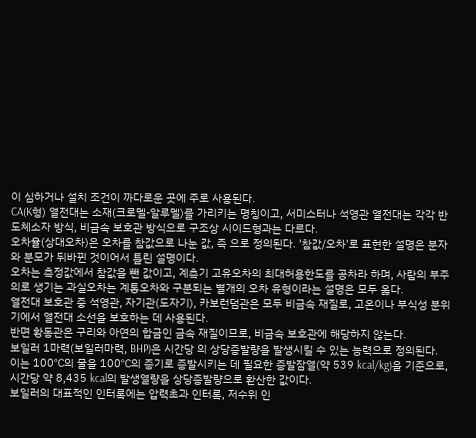이 심하거나 설치 조건이 까다로운 곳에 주로 사용된다.
CA(K형) 열전대는 소재(크로멜-알루멜)를 가리키는 명칭이고, 서미스터나 석영관 열전대는 각각 반도체소자 방식, 비금속 보호관 방식으로 구조상 시이드형과는 다르다.
오차율(상대오차)은 오차를 참값으로 나눈 값, 즉 으로 정의된다. '참값/오차'로 표현한 설명은 분자와 분모가 뒤바뀐 것이어서 틀린 설명이다.
오차는 측정값에서 참값을 뺀 값이고, 계측기 고유오차의 최대허용한도를 공차라 하며, 사람의 부주의로 생기는 과실오차는 계통오차와 구분되는 별개의 오차 유형이라는 설명은 모두 옳다.
열전대 보호관 중 석영관, 자기관(도자기), 카보런덤관은 모두 비금속 재질로, 고온이나 부식성 분위기에서 열전대 소선을 보호하는 데 사용된다.
반면 황동관은 구리와 아연의 합금인 금속 재질이므로, 비금속 보호관에 해당하지 않는다.
보일러 1마력(보일러마력, BHP)은 시간당 의 상당증발량을 발생시킬 수 있는 능력으로 정의된다.
이는 100℃의 물을 100℃의 증기로 증발시키는 데 필요한 증발잠열(약 539 kcal/kg)을 기준으로, 시간당 약 8,435 kcal의 발생열량을 상당증발량으로 환산한 값이다.
보일러의 대표적인 인터록에는 압력초과 인터록, 저수위 인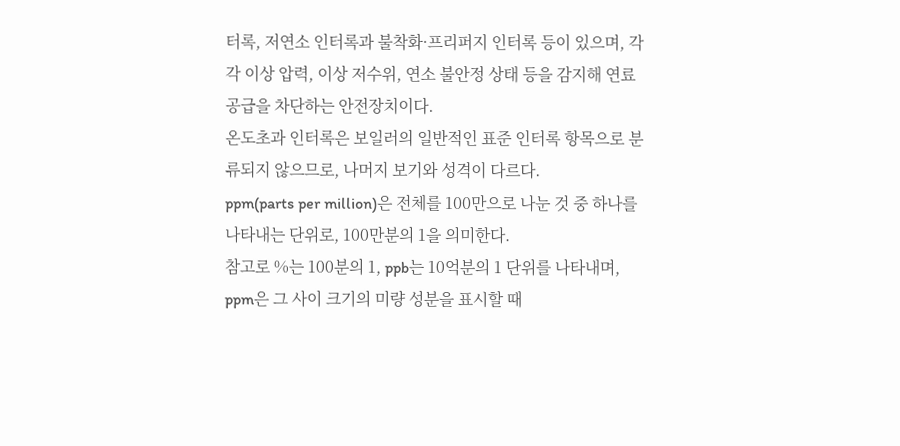터록, 저연소 인터록과 불착화·프리퍼지 인터록 등이 있으며, 각각 이상 압력, 이상 저수위, 연소 불안정 상태 등을 감지해 연료 공급을 차단하는 안전장치이다.
온도초과 인터록은 보일러의 일반적인 표준 인터록 항목으로 분류되지 않으므로, 나머지 보기와 성격이 다르다.
ppm(parts per million)은 전체를 100만으로 나눈 것 중 하나를 나타내는 단위로, 100만분의 1을 의미한다.
참고로 %는 100분의 1, ppb는 10억분의 1 단위를 나타내며, ppm은 그 사이 크기의 미량 성분을 표시할 때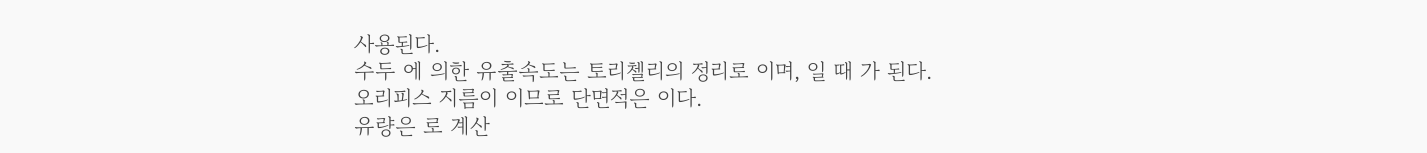사용된다.
수두 에 의한 유출속도는 토리첼리의 정리로 이며, 일 때 가 된다.
오리피스 지름이 이므로 단면적은 이다.
유량은 로 계산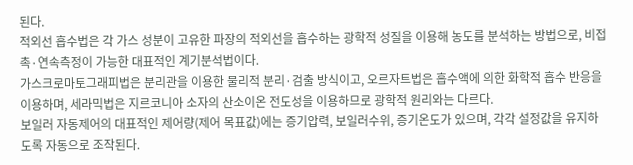된다.
적외선 흡수법은 각 가스 성분이 고유한 파장의 적외선을 흡수하는 광학적 성질을 이용해 농도를 분석하는 방법으로, 비접촉·연속측정이 가능한 대표적인 계기분석법이다.
가스크로마토그래피법은 분리관을 이용한 물리적 분리·검출 방식이고, 오르자트법은 흡수액에 의한 화학적 흡수 반응을 이용하며, 세라믹법은 지르코니아 소자의 산소이온 전도성을 이용하므로 광학적 원리와는 다르다.
보일러 자동제어의 대표적인 제어량(제어 목표값)에는 증기압력, 보일러수위, 증기온도가 있으며, 각각 설정값을 유지하도록 자동으로 조작된다.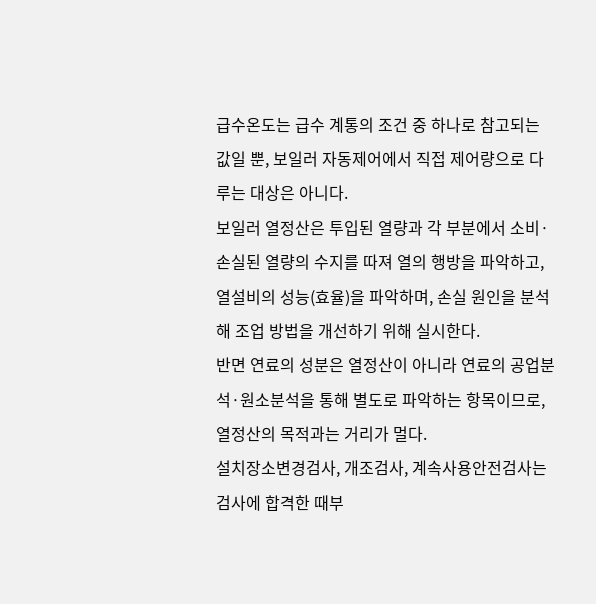급수온도는 급수 계통의 조건 중 하나로 참고되는 값일 뿐, 보일러 자동제어에서 직접 제어량으로 다루는 대상은 아니다.
보일러 열정산은 투입된 열량과 각 부분에서 소비·손실된 열량의 수지를 따져 열의 행방을 파악하고, 열설비의 성능(효율)을 파악하며, 손실 원인을 분석해 조업 방법을 개선하기 위해 실시한다.
반면 연료의 성분은 열정산이 아니라 연료의 공업분석·원소분석을 통해 별도로 파악하는 항목이므로, 열정산의 목적과는 거리가 멀다.
설치장소변경검사, 개조검사, 계속사용안전검사는 검사에 합격한 때부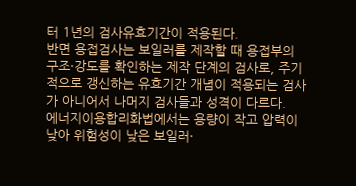터 1년의 검사유효기간이 적용된다.
반면 용접검사는 보일러를 제작할 때 용접부의 구조·강도를 확인하는 제작 단계의 검사로, 주기적으로 갱신하는 유효기간 개념이 적용되는 검사가 아니어서 나머지 검사들과 성격이 다르다.
에너지이용합리화법에서는 용량이 작고 압력이 낮아 위험성이 낮은 보일러·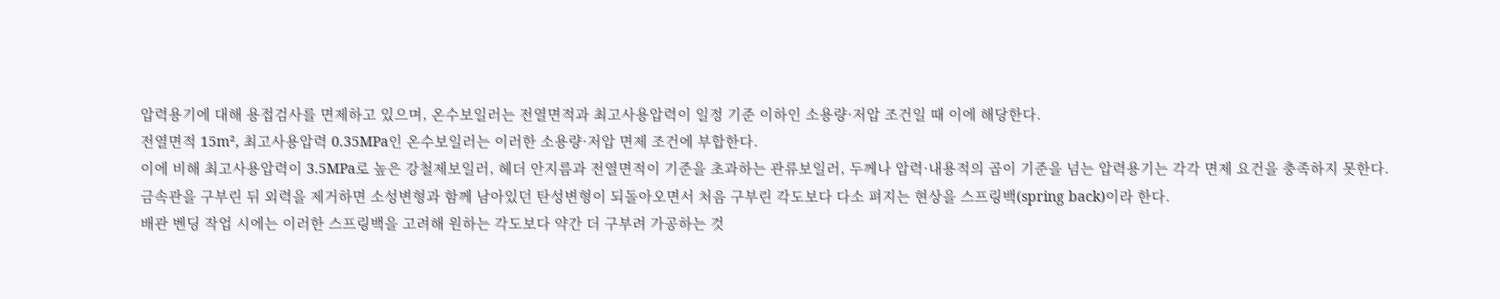압력용기에 대해 용접검사를 면제하고 있으며, 온수보일러는 전열면적과 최고사용압력이 일정 기준 이하인 소용량·저압 조건일 때 이에 해당한다.
전열면적 15m², 최고사용압력 0.35MPa인 온수보일러는 이러한 소용량·저압 면제 조건에 부합한다.
이에 비해 최고사용압력이 3.5MPa로 높은 강철제보일러, 헤더 안지름과 전열면적이 기준을 초과하는 관류보일러, 두께나 압력·내용적의 곱이 기준을 넘는 압력용기는 각각 면제 요건을 충족하지 못한다.
금속관을 구부린 뒤 외력을 제거하면 소성변형과 함께 남아있던 탄성변형이 되돌아오면서 처음 구부린 각도보다 다소 펴지는 현상을 스프링백(spring back)이라 한다.
배관 벤딩 작업 시에는 이러한 스프링백을 고려해 원하는 각도보다 약간 더 구부려 가공하는 것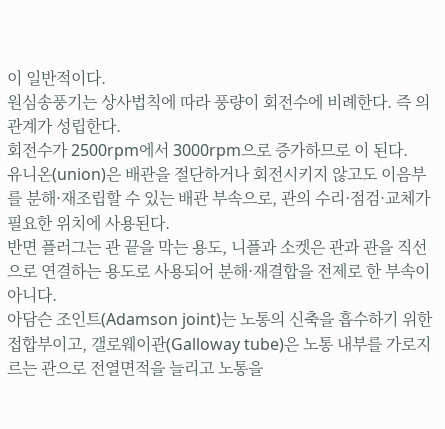이 일반적이다.
원심송풍기는 상사법칙에 따라 풍량이 회전수에 비례한다. 즉 의 관계가 성립한다.
회전수가 2500rpm에서 3000rpm으로 증가하므로 이 된다.
유니온(union)은 배관을 절단하거나 회전시키지 않고도 이음부를 분해·재조립할 수 있는 배관 부속으로, 관의 수리·점검·교체가 필요한 위치에 사용된다.
반면 플러그는 관 끝을 막는 용도, 니플과 소켓은 관과 관을 직선으로 연결하는 용도로 사용되어 분해·재결합을 전제로 한 부속이 아니다.
아담슨 조인트(Adamson joint)는 노통의 신축을 흡수하기 위한 접합부이고, 갤로웨이관(Galloway tube)은 노통 내부를 가로지르는 관으로 전열면적을 늘리고 노통을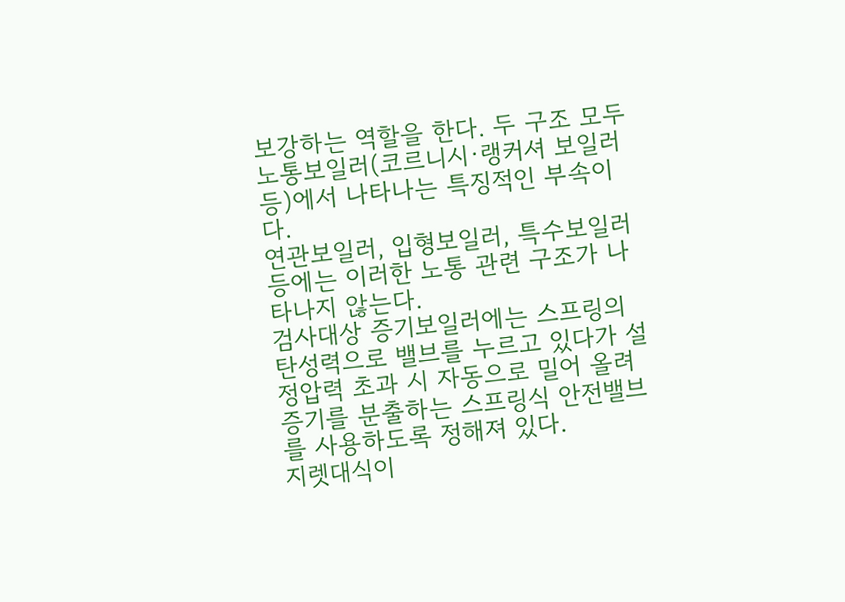보강하는 역할을 한다. 두 구조 모두 노통보일러(코르니시·랭커셔 보일러 등)에서 나타나는 특징적인 부속이다.
연관보일러, 입형보일러, 특수보일러 등에는 이러한 노통 관련 구조가 나타나지 않는다.
검사대상 증기보일러에는 스프링의 탄성력으로 밸브를 누르고 있다가 설정압력 초과 시 자동으로 밀어 올려 증기를 분출하는 스프링식 안전밸브를 사용하도록 정해져 있다.
지렛대식이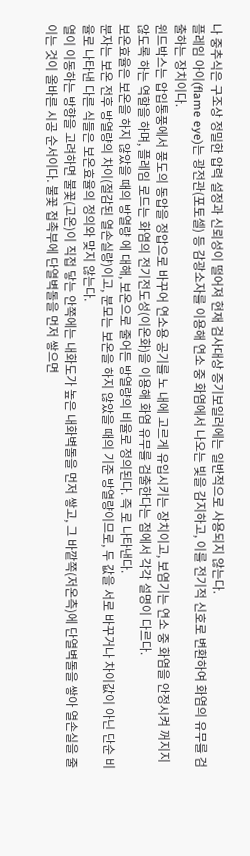나 중추식은 구조상 정밀한 압력 설정과 신뢰성이 떨어져 현재 검사대상 증기보일러에는 일반적으로 사용되지 않는다.
플레임 아이(flame eye)는 광전관(포토셀) 등 감광소자를 이용해 연소 중 화염에서 나오는 빛을 감지하고, 이를 전기적 신호로 변환하여 화염의 유무를 검출하는 장치이다.
윈드박스는 압입통풍에서 풍도의 동압을 정압으로 바꾸어 연소용 공기를 노 내에 고르게 유입시키는 장치이고, 보염기는 연소 중 화염을 안정시켜 꺼지지 않도록 하는 역할을 하며, 플레임 로드는 화염의 전기전도성(이온화)을 이용해 화염 유무를 검출한다는 점에서 각각 설명이 다르다.
보온효율은 보온을 하지 않았을 때의 방열량 에 대해, 보온으로 줄어든 방열량의 비율로 정의된다. 즉 로 나타낸다.
분자는 보온 전후 방열량의 차이(절감된 열손실량)이고, 분모는 보온을 하지 않았을 때의 기준 방열량이므로, 두 값을 서로 바꾸거나 차이값이 아닌 단순 비율로 나타낸 다른 식들은 보온효율의 정의와 맞지 않는다.
열이 이동하는 방향을 고려하면 불꽃(고온)이 직접 닿는 안쪽에는 내화도가 높은 내화벽돌을 먼저 쌓고, 그 바깥쪽(저온측)에 단열벽돌을 쌓아 열손실을 줄이는 것이 올바른 시공 순서이다. 불꽃 접촉부에 단열벽돌을 먼저 쌓으면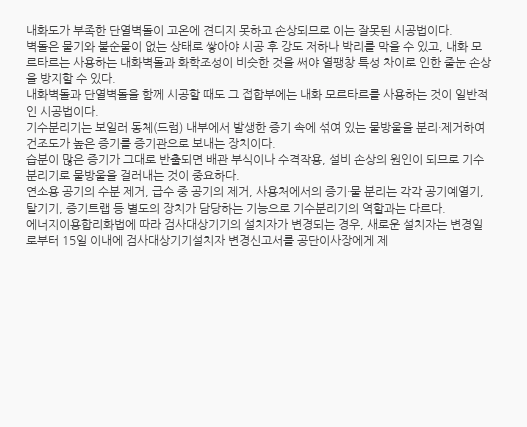내화도가 부족한 단열벽돌이 고온에 견디지 못하고 손상되므로 이는 잘못된 시공법이다.
벽돌은 물기와 불순물이 없는 상태로 쌓아야 시공 후 강도 저하나 박리를 막을 수 있고, 내화 모르타르는 사용하는 내화벽돌과 화학조성이 비슷한 것을 써야 열팽창 특성 차이로 인한 줄눈 손상을 방지할 수 있다.
내화벽돌과 단열벽돌을 함께 시공할 때도 그 접합부에는 내화 모르타르를 사용하는 것이 일반적인 시공법이다.
기수분리기는 보일러 동체(드럼) 내부에서 발생한 증기 속에 섞여 있는 물방울을 분리·제거하여 건조도가 높은 증기를 증기관으로 보내는 장치이다.
습분이 많은 증기가 그대로 반출되면 배관 부식이나 수격작용, 설비 손상의 원인이 되므로 기수분리기로 물방울을 걸러내는 것이 중요하다.
연소용 공기의 수분 제거, 급수 중 공기의 제거, 사용처에서의 증기·물 분리는 각각 공기예열기, 탈기기, 증기트랩 등 별도의 장치가 담당하는 기능으로 기수분리기의 역할과는 다르다.
에너지이용합리화법에 따라 검사대상기기의 설치자가 변경되는 경우, 새로운 설치자는 변경일로부터 15일 이내에 검사대상기기설치자 변경신고서를 공단이사장에게 제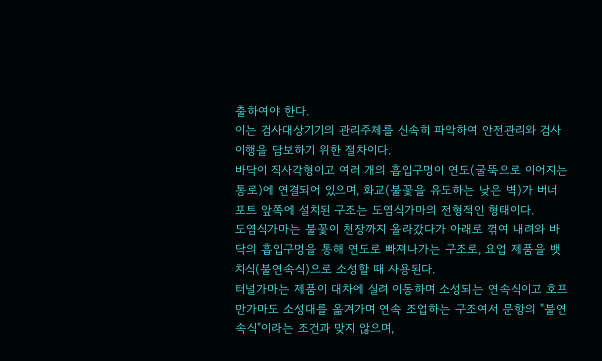출하여야 한다.
이는 검사대상기기의 관리주체를 신속히 파악하여 안전관리와 검사 이행을 담보하기 위한 절차이다.
바닥이 직사각형이고 여러 개의 흡입구멍이 연도(굴뚝으로 이어지는 통로)에 연결되어 있으며, 화교(불꽃을 유도하는 낮은 벽)가 버너 포트 앞쪽에 설치된 구조는 도염식가마의 전형적인 형태이다.
도염식가마는 불꽃이 천장까지 올라갔다가 아래로 꺾여 내려와 바닥의 흡입구멍을 통해 연도로 빠져나가는 구조로, 요업 제품을 뱃치식(불연속식)으로 소성할 때 사용된다.
터널가마는 제품이 대차에 실려 이동하며 소성되는 연속식이고 호프만가마도 소성대를 옮겨가며 연속 조업하는 구조여서 문항의 "불연속식"이라는 조건과 맞지 않으며,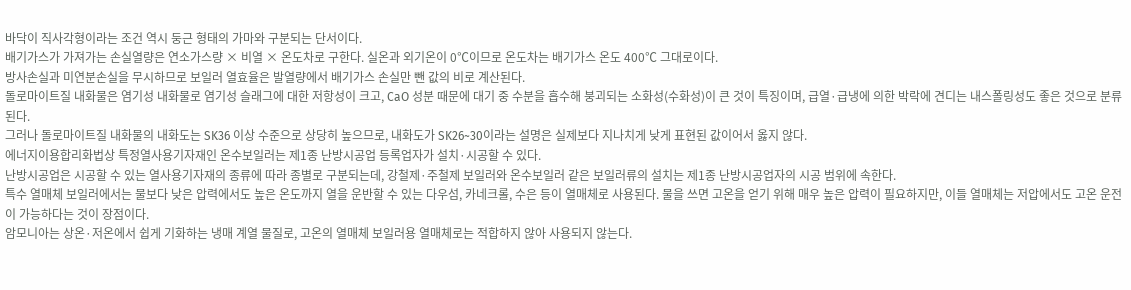바닥이 직사각형이라는 조건 역시 둥근 형태의 가마와 구분되는 단서이다.
배기가스가 가져가는 손실열량은 연소가스량 × 비열 × 온도차로 구한다. 실온과 외기온이 0℃이므로 온도차는 배기가스 온도 400℃ 그대로이다.
방사손실과 미연분손실을 무시하므로 보일러 열효율은 발열량에서 배기가스 손실만 뺀 값의 비로 계산된다.
돌로마이트질 내화물은 염기성 내화물로 염기성 슬래그에 대한 저항성이 크고, CaO 성분 때문에 대기 중 수분을 흡수해 붕괴되는 소화성(수화성)이 큰 것이 특징이며, 급열·급냉에 의한 박락에 견디는 내스폴링성도 좋은 것으로 분류된다.
그러나 돌로마이트질 내화물의 내화도는 SK36 이상 수준으로 상당히 높으므로, 내화도가 SK26~30이라는 설명은 실제보다 지나치게 낮게 표현된 값이어서 옳지 않다.
에너지이용합리화법상 특정열사용기자재인 온수보일러는 제1종 난방시공업 등록업자가 설치·시공할 수 있다.
난방시공업은 시공할 수 있는 열사용기자재의 종류에 따라 종별로 구분되는데, 강철제·주철제 보일러와 온수보일러 같은 보일러류의 설치는 제1종 난방시공업자의 시공 범위에 속한다.
특수 열매체 보일러에서는 물보다 낮은 압력에서도 높은 온도까지 열을 운반할 수 있는 다우섬, 카네크롤, 수은 등이 열매체로 사용된다. 물을 쓰면 고온을 얻기 위해 매우 높은 압력이 필요하지만, 이들 열매체는 저압에서도 고온 운전이 가능하다는 것이 장점이다.
암모니아는 상온·저온에서 쉽게 기화하는 냉매 계열 물질로, 고온의 열매체 보일러용 열매체로는 적합하지 않아 사용되지 않는다.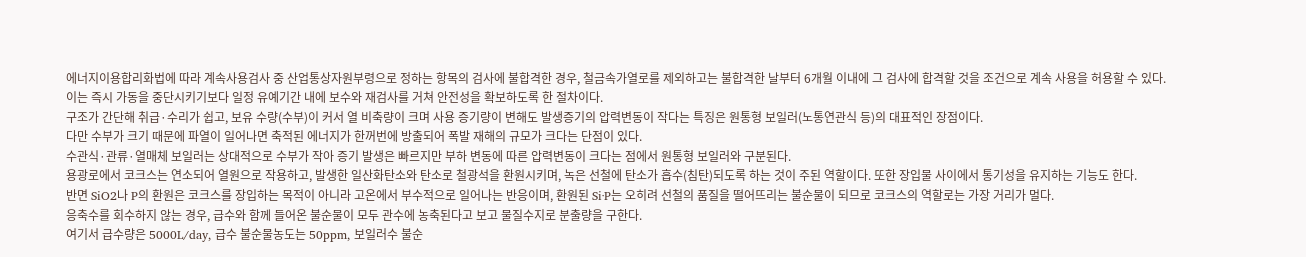에너지이용합리화법에 따라 계속사용검사 중 산업통상자원부령으로 정하는 항목의 검사에 불합격한 경우, 철금속가열로를 제외하고는 불합격한 날부터 6개월 이내에 그 검사에 합격할 것을 조건으로 계속 사용을 허용할 수 있다.
이는 즉시 가동을 중단시키기보다 일정 유예기간 내에 보수와 재검사를 거쳐 안전성을 확보하도록 한 절차이다.
구조가 간단해 취급·수리가 쉽고, 보유 수량(수부)이 커서 열 비축량이 크며 사용 증기량이 변해도 발생증기의 압력변동이 작다는 특징은 원통형 보일러(노통연관식 등)의 대표적인 장점이다.
다만 수부가 크기 때문에 파열이 일어나면 축적된 에너지가 한꺼번에 방출되어 폭발 재해의 규모가 크다는 단점이 있다.
수관식·관류·열매체 보일러는 상대적으로 수부가 작아 증기 발생은 빠르지만 부하 변동에 따른 압력변동이 크다는 점에서 원통형 보일러와 구분된다.
용광로에서 코크스는 연소되어 열원으로 작용하고, 발생한 일산화탄소와 탄소로 철광석을 환원시키며, 녹은 선철에 탄소가 흡수(침탄)되도록 하는 것이 주된 역할이다. 또한 장입물 사이에서 통기성을 유지하는 기능도 한다.
반면 SiO2나 P의 환원은 코크스를 장입하는 목적이 아니라 고온에서 부수적으로 일어나는 반응이며, 환원된 Si·P는 오히려 선철의 품질을 떨어뜨리는 불순물이 되므로 코크스의 역할로는 가장 거리가 멀다.
응축수를 회수하지 않는 경우, 급수와 함께 들어온 불순물이 모두 관수에 농축된다고 보고 물질수지로 분출량을 구한다.
여기서 급수량은 5000L/day, 급수 불순물농도는 50ppm, 보일러수 불순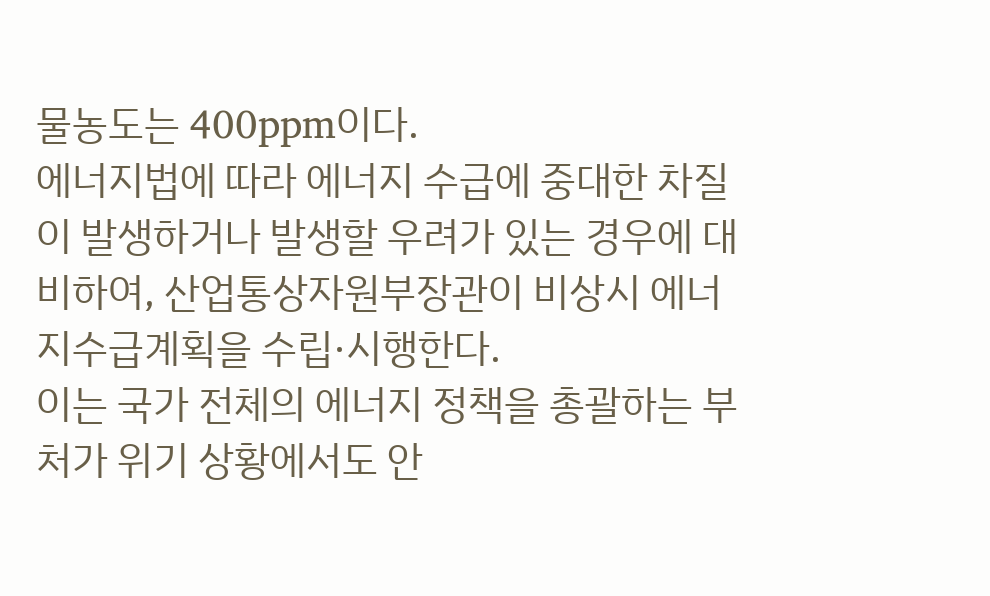물농도는 400ppm이다.
에너지법에 따라 에너지 수급에 중대한 차질이 발생하거나 발생할 우려가 있는 경우에 대비하여, 산업통상자원부장관이 비상시 에너지수급계획을 수립·시행한다.
이는 국가 전체의 에너지 정책을 총괄하는 부처가 위기 상황에서도 안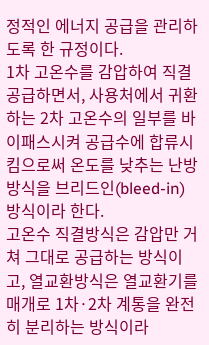정적인 에너지 공급을 관리하도록 한 규정이다.
1차 고온수를 감압하여 직결 공급하면서, 사용처에서 귀환하는 2차 고온수의 일부를 바이패스시켜 공급수에 합류시킴으로써 온도를 낮추는 난방방식을 브리드인(bleed-in) 방식이라 한다.
고온수 직결방식은 감압만 거쳐 그대로 공급하는 방식이고, 열교환방식은 열교환기를 매개로 1차·2차 계통을 완전히 분리하는 방식이라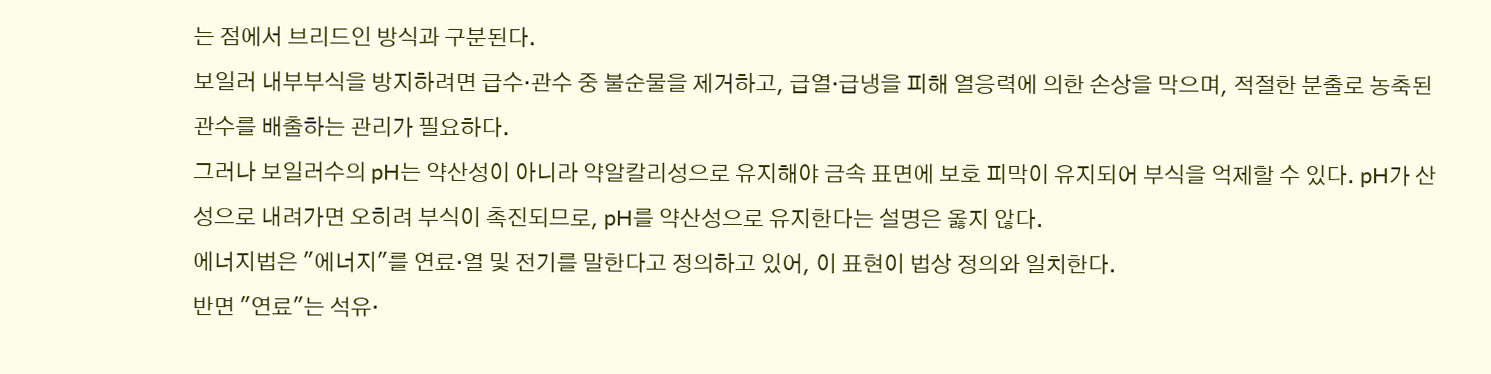는 점에서 브리드인 방식과 구분된다.
보일러 내부부식을 방지하려면 급수·관수 중 불순물을 제거하고, 급열·급냉을 피해 열응력에 의한 손상을 막으며, 적절한 분출로 농축된 관수를 배출하는 관리가 필요하다.
그러나 보일러수의 pH는 약산성이 아니라 약알칼리성으로 유지해야 금속 표면에 보호 피막이 유지되어 부식을 억제할 수 있다. pH가 산성으로 내려가면 오히려 부식이 촉진되므로, pH를 약산성으로 유지한다는 설명은 옳지 않다.
에너지법은 "에너지"를 연료·열 및 전기를 말한다고 정의하고 있어, 이 표현이 법상 정의와 일치한다.
반면 "연료"는 석유·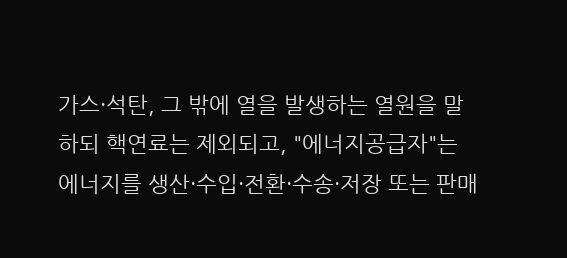가스·석탄, 그 밖에 열을 발생하는 열원을 말하되 핵연료는 제외되고, "에너지공급자"는 에너지를 생산·수입·전환·수송·저장 또는 판매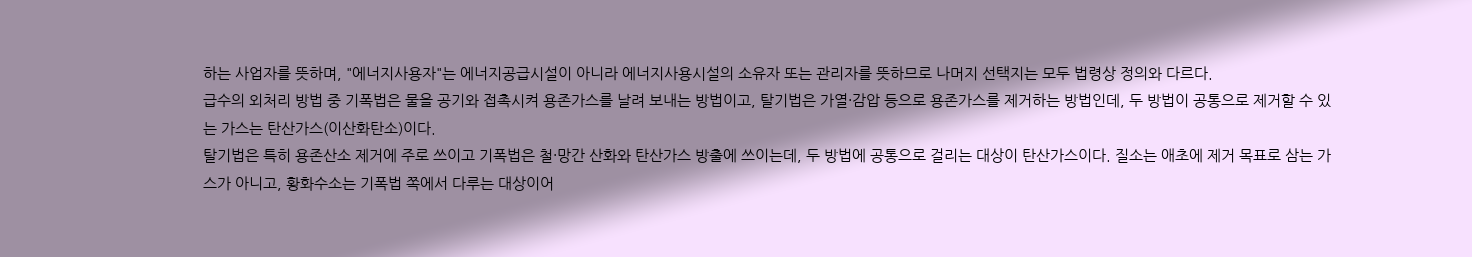하는 사업자를 뜻하며, "에너지사용자"는 에너지공급시설이 아니라 에너지사용시설의 소유자 또는 관리자를 뜻하므로 나머지 선택지는 모두 법령상 정의와 다르다.
급수의 외처리 방법 중 기폭법은 물을 공기와 접촉시켜 용존가스를 날려 보내는 방법이고, 탈기법은 가열·감압 등으로 용존가스를 제거하는 방법인데, 두 방법이 공통으로 제거할 수 있는 가스는 탄산가스(이산화탄소)이다.
탈기법은 특히 용존산소 제거에 주로 쓰이고 기폭법은 철·망간 산화와 탄산가스 방출에 쓰이는데, 두 방법에 공통으로 걸리는 대상이 탄산가스이다. 질소는 애초에 제거 목표로 삼는 가스가 아니고, 황화수소는 기폭법 쪽에서 다루는 대상이어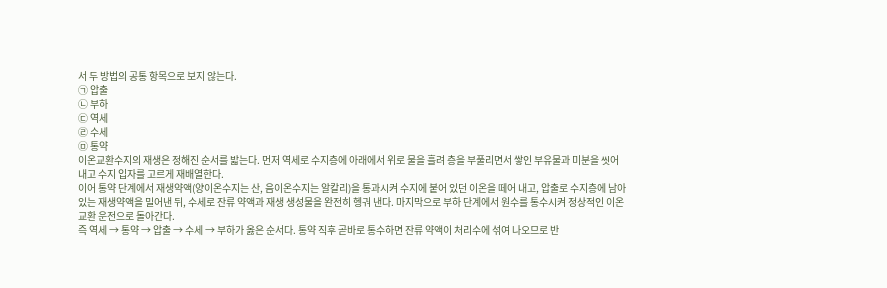서 두 방법의 공통 항목으로 보지 않는다.
㉠ 압출
㉡ 부하
㉢ 역세
㉣ 수세
㉤ 통약
이온교환수지의 재생은 정해진 순서를 밟는다. 먼저 역세로 수지층에 아래에서 위로 물을 흘려 층을 부풀리면서 쌓인 부유물과 미분을 씻어 내고 수지 입자를 고르게 재배열한다.
이어 통약 단계에서 재생약액(양이온수지는 산, 음이온수지는 알칼리)을 통과시켜 수지에 붙어 있던 이온을 떼어 내고, 압출로 수지층에 남아 있는 재생약액을 밀어낸 뒤, 수세로 잔류 약액과 재생 생성물을 완전히 헹궈 낸다. 마지막으로 부하 단계에서 원수를 통수시켜 정상적인 이온교환 운전으로 돌아간다.
즉 역세 → 통약 → 압출 → 수세 → 부하가 옳은 순서다. 통약 직후 곧바로 통수하면 잔류 약액이 처리수에 섞여 나오므로 반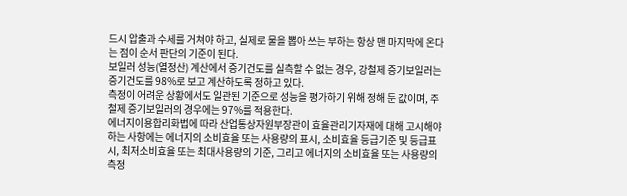드시 압출과 수세를 거쳐야 하고, 실제로 물을 뽑아 쓰는 부하는 항상 맨 마지막에 온다는 점이 순서 판단의 기준이 된다.
보일러 성능(열정산) 계산에서 증기건도를 실측할 수 없는 경우, 강철제 증기보일러는 증기건도를 98%로 보고 계산하도록 정하고 있다.
측정이 어려운 상황에서도 일관된 기준으로 성능을 평가하기 위해 정해 둔 값이며, 주철제 증기보일러의 경우에는 97%를 적용한다.
에너지이용합리화법에 따라 산업통상자원부장관이 효율관리기자재에 대해 고시해야 하는 사항에는 에너지의 소비효율 또는 사용량의 표시, 소비효율 등급기준 및 등급표시, 최저소비효율 또는 최대사용량의 기준, 그리고 에너지의 소비효율 또는 사용량의 측정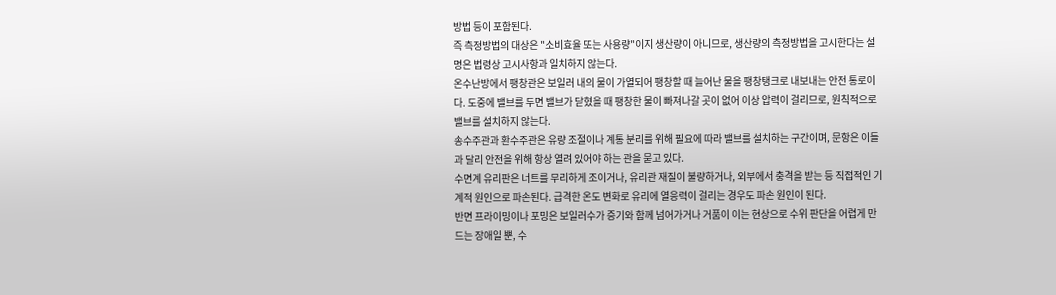방법 등이 포함된다.
즉 측정방법의 대상은 "소비효율 또는 사용량"이지 생산량이 아니므로, 생산량의 측정방법을 고시한다는 설명은 법령상 고시사항과 일치하지 않는다.
온수난방에서 팽창관은 보일러 내의 물이 가열되어 팽창할 때 늘어난 물을 팽창탱크로 내보내는 안전 통로이다. 도중에 밸브를 두면 밸브가 닫혔을 때 팽창한 물이 빠져나갈 곳이 없어 이상 압력이 걸리므로, 원칙적으로 밸브를 설치하지 않는다.
송수주관과 환수주관은 유량 조절이나 계통 분리를 위해 필요에 따라 밸브를 설치하는 구간이며, 문항은 이들과 달리 안전을 위해 항상 열려 있어야 하는 관을 묻고 있다.
수면계 유리판은 너트를 무리하게 조이거나, 유리관 재질이 불량하거나, 외부에서 충격을 받는 등 직접적인 기계적 원인으로 파손된다. 급격한 온도 변화로 유리에 열응력이 걸리는 경우도 파손 원인이 된다.
반면 프라이밍이나 포밍은 보일러수가 증기와 함께 넘어가거나 거품이 이는 현상으로 수위 판단을 어렵게 만드는 장애일 뿐, 수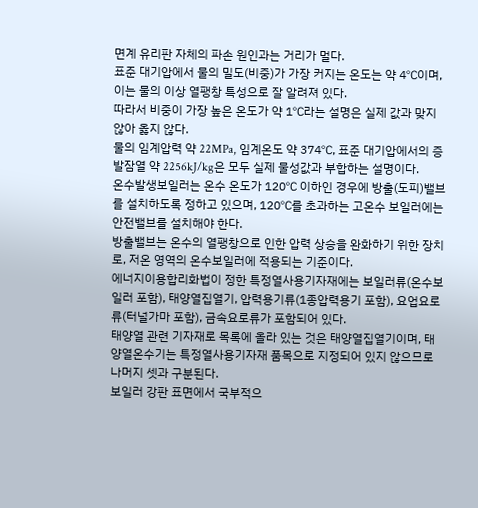면계 유리판 자체의 파손 원인과는 거리가 멀다.
표준 대기압에서 물의 밀도(비중)가 가장 커지는 온도는 약 4℃이며, 이는 물의 이상 열팽창 특성으로 잘 알려져 있다.
따라서 비중이 가장 높은 온도가 약 1℃라는 설명은 실제 값과 맞지 않아 옳지 않다.
물의 임계압력 약 22MPa, 임계온도 약 374℃, 표준 대기압에서의 증발잠열 약 2256kJ/kg은 모두 실제 물성값과 부합하는 설명이다.
온수발생보일러는 온수 온도가 120℃ 이하인 경우에 방출(도피)밸브를 설치하도록 정하고 있으며, 120℃를 초과하는 고온수 보일러에는 안전밸브를 설치해야 한다.
방출밸브는 온수의 열팽창으로 인한 압력 상승을 완화하기 위한 장치로, 저온 영역의 온수보일러에 적용되는 기준이다.
에너지이용합리화법이 정한 특정열사용기자재에는 보일러류(온수보일러 포함), 태양열집열기, 압력용기류(1종압력용기 포함), 요업요로류(터널가마 포함), 금속요로류가 포함되어 있다.
태양열 관련 기자재로 목록에 올라 있는 것은 태양열집열기이며, 태양열온수기는 특정열사용기자재 품목으로 지정되어 있지 않으므로 나머지 셋과 구분된다.
보일러 강판 표면에서 국부적으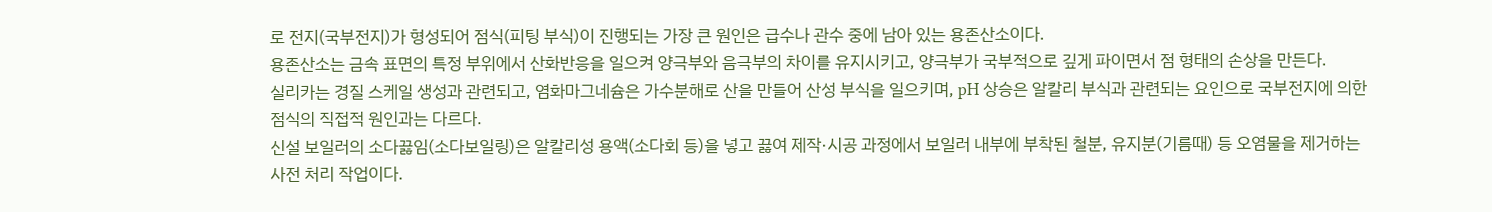로 전지(국부전지)가 형성되어 점식(피팅 부식)이 진행되는 가장 큰 원인은 급수나 관수 중에 남아 있는 용존산소이다.
용존산소는 금속 표면의 특정 부위에서 산화반응을 일으켜 양극부와 음극부의 차이를 유지시키고, 양극부가 국부적으로 깊게 파이면서 점 형태의 손상을 만든다.
실리카는 경질 스케일 생성과 관련되고, 염화마그네슘은 가수분해로 산을 만들어 산성 부식을 일으키며, pH 상승은 알칼리 부식과 관련되는 요인으로 국부전지에 의한 점식의 직접적 원인과는 다르다.
신설 보일러의 소다끓임(소다보일링)은 알칼리성 용액(소다회 등)을 넣고 끓여 제작·시공 과정에서 보일러 내부에 부착된 철분, 유지분(기름때) 등 오염물을 제거하는 사전 처리 작업이다.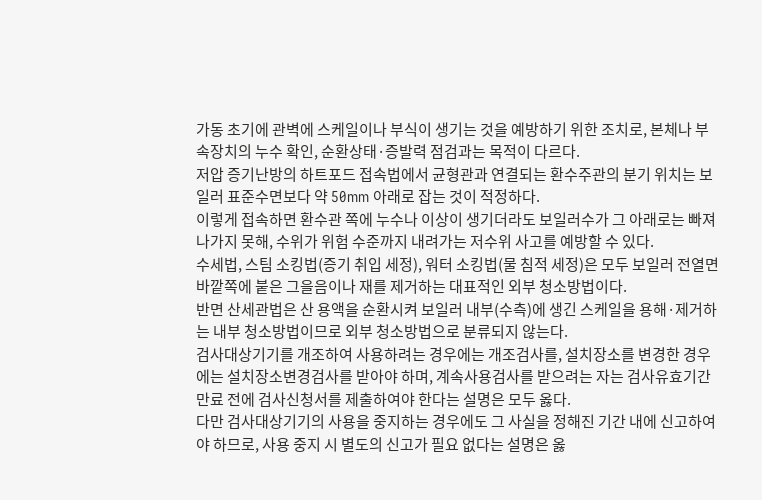가동 초기에 관벽에 스케일이나 부식이 생기는 것을 예방하기 위한 조치로, 본체나 부속장치의 누수 확인, 순환상태·증발력 점검과는 목적이 다르다.
저압 증기난방의 하트포드 접속법에서 균형관과 연결되는 환수주관의 분기 위치는 보일러 표준수면보다 약 50mm 아래로 잡는 것이 적정하다.
이렇게 접속하면 환수관 쪽에 누수나 이상이 생기더라도 보일러수가 그 아래로는 빠져나가지 못해, 수위가 위험 수준까지 내려가는 저수위 사고를 예방할 수 있다.
수세법, 스팀 소킹법(증기 취입 세정), 워터 소킹법(물 침적 세정)은 모두 보일러 전열면 바깥쪽에 붙은 그을음이나 재를 제거하는 대표적인 외부 청소방법이다.
반면 산세관법은 산 용액을 순환시켜 보일러 내부(수측)에 생긴 스케일을 용해·제거하는 내부 청소방법이므로 외부 청소방법으로 분류되지 않는다.
검사대상기기를 개조하여 사용하려는 경우에는 개조검사를, 설치장소를 변경한 경우에는 설치장소변경검사를 받아야 하며, 계속사용검사를 받으려는 자는 검사유효기간 만료 전에 검사신청서를 제출하여야 한다는 설명은 모두 옳다.
다만 검사대상기기의 사용을 중지하는 경우에도 그 사실을 정해진 기간 내에 신고하여야 하므로, 사용 중지 시 별도의 신고가 필요 없다는 설명은 옳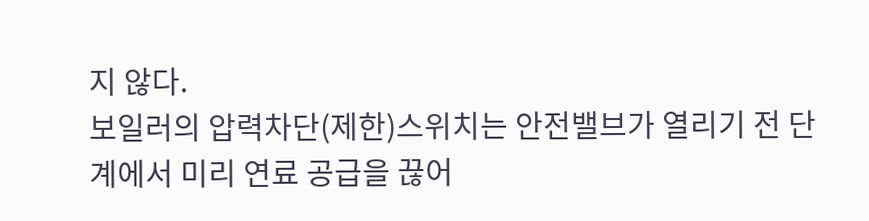지 않다.
보일러의 압력차단(제한)스위치는 안전밸브가 열리기 전 단계에서 미리 연료 공급을 끊어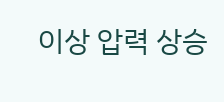이상 압력 상승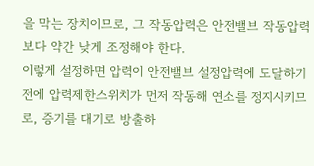을 막는 장치이므로, 그 작동압력은 안전밸브 작동압력보다 약간 낮게 조정해야 한다.
이렇게 설정하면 압력이 안전밸브 설정압력에 도달하기 전에 압력제한스위치가 먼저 작동해 연소를 정지시키므로, 증기를 대기로 방출하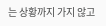는 상황까지 가지 않고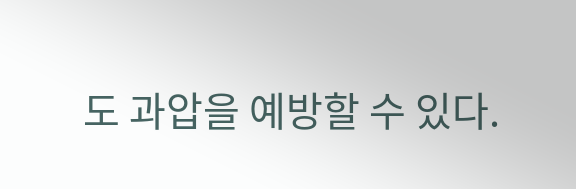도 과압을 예방할 수 있다.